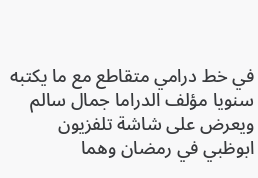في خط درامي متقاطع مع ما يكتبه سنويا مؤلف الدراما جمال سالم ويعرض على شاشة تلفزيون ابوظبي في رمضان وهما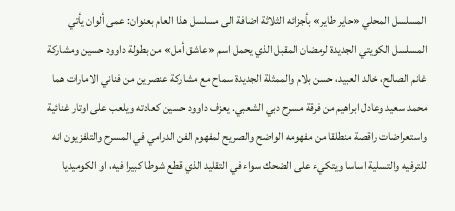المسلسل المحلي «حاير طاير» بأجزائه الثلاثة اضافة الى مسلسل هذا العام بعنوان: عمى ألوان يأتي المسلسل الكويتي الجديدة لرمضان المقبل الذي يحمل اسم «عاشق أمل» من بطولة داوود حسين ومشاركة غانم الصالح، خالد العبيد، حسن بلام والممثلة الجديدة سماح مع مشاركة عنصرين من فناني الامارات هما محمد سعيد وعادل ابراهيم من فرقة مسرح دبي الشعبي. يعزف داوود حسين كعادته ويلعب على اوتار غنائية واستعراضات راقصة منطلقا من مفهومه الواضح والصريح لمفهوم الفن الدرامي في المسرح والتلفزيون انه للترفيه والتسلية اساسا ويتكيء على الضحك سواء في التقليد الذي قطع شوطا كبيرا فيه، او الكوميديا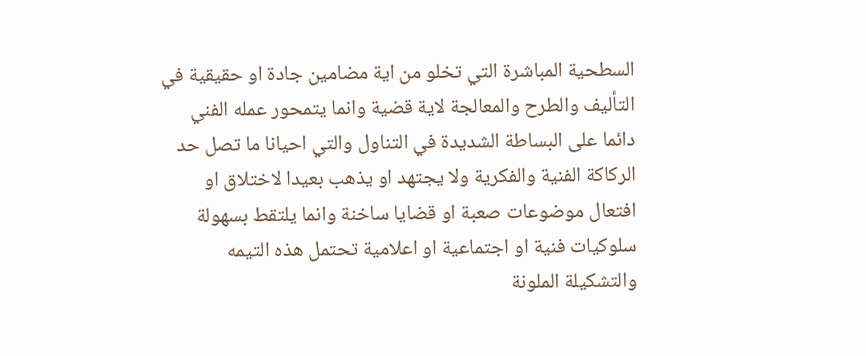السطحية المباشرة التي تخلو من اية مضامين جادة او حقيقية في التأليف والطرح والمعالجة لاية قضية وانما يتمحور عمله الفني دائما على البساطة الشديدة في التناول والتي احيانا ما تصل حد الركاكة الفنية والفكرية ولا يجتهد او يذهب بعيدا لاختلاق او افتعال موضوعات صعبة او قضايا ساخنة وانما يلتقط بسهولة سلوكيات فنية او اجتماعية او اعلامية تحتمل هذه التيمه والتشكيلة الملونة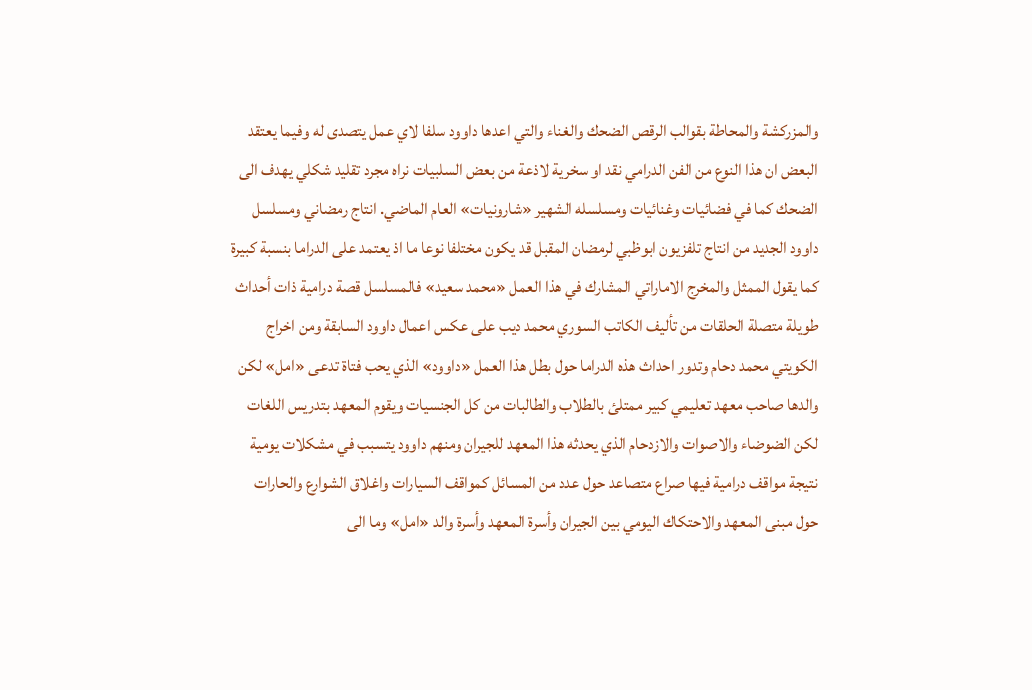والمزركشة والمحاطة بقوالب الرقص الضحك والغناء والتي اعدها داوود سلفا لاي عمل يتصدى له وفيما يعتقد البعض ان هذا النوع من الفن الدرامي نقد او سخرية لاذعة من بعض السلبيات نراه مجرد تقليد شكلي يهدف الى الضحك كما في فضائيات وغنائيات ومسلسله الشهير «شارونيات» العام الماضي. انتاج رمضاني ومسلسل داوود الجديد من انتاج تلفزيون ابوظبي لرمضان المقبل قد يكون مختلفا نوعا ما اذ يعتمد على الدراما بنسبة كبيرة كما يقول الممثل والمخرج الاماراتي المشارك في هذا العمل «محمد سعيد» فالمسلسل قصة درامية ذات أحداث طويلة متصلة الحلقات من تأليف الكاتب السوري محمد ديب على عكس اعمال داوود السابقة ومن اخراج الكويتي محمد دحام وتدور احداث هذه الدراما حول بطل هذا العمل «داوود» الذي يحب فتاة تدعى «امل» لكن والدها صاحب معهد تعليمي كبير ممتلئ بالطلاب والطالبات من كل الجنسيات ويقوم المعهد بتدريس اللغات لكن الضوضاء والاصوات والازدحام الذي يحدثه هذا المعهد للجيران ومنهم داوود يتسبب في مشكلات يومية نتيجة مواقف درامية فيها صراع متصاعد حول عدد من المسائل كمواقف السيارات واغلاق الشوارع والحارات حول مبنى المعهد والاحتكاك اليومي بين الجيران وأسرة المعهد وأسرة والد «امل» وما الى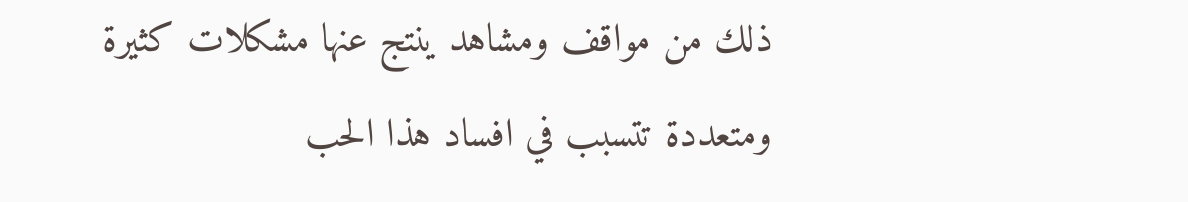ذلك من مواقف ومشاهد ينتج عنها مشكلات كثيرة ومتعددة تتسبب في افساد هذا الحب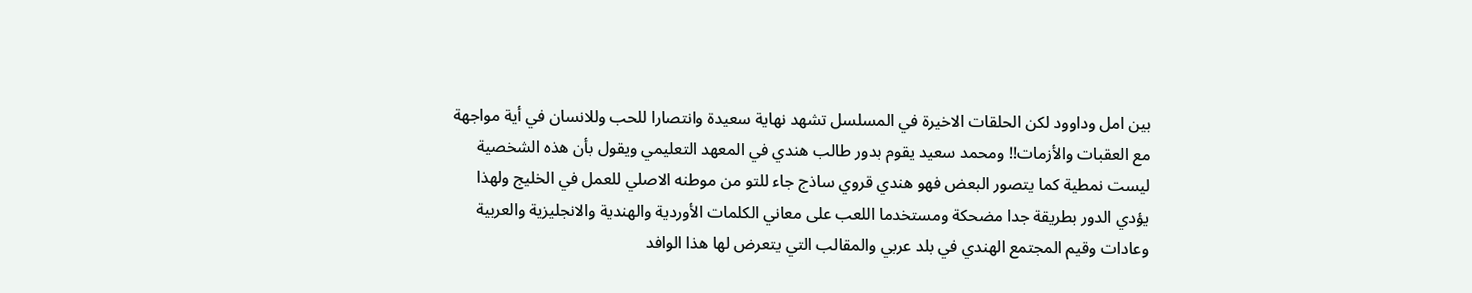بين امل وداوود لكن الحلقات الاخيرة في المسلسل تشهد نهاية سعيدة وانتصارا للحب وللانسان في أية مواجهة مع العقبات والأزمات!! ومحمد سعيد يقوم بدور طالب هندي في المعهد التعليمي ويقول بأن هذه الشخصية ليست نمطية كما يتصور البعض فهو هندي قروي ساذج جاء للتو من موطنه الاصلي للعمل في الخليج ولهذا يؤدي الدور بطريقة جدا مضحكة ومستخدما اللعب على معاني الكلمات الأوردية والهندية والانجليزية والعربية وعادات وقيم المجتمع الهندي في بلد عربي والمقالب التي يتعرض لها هذا الوافد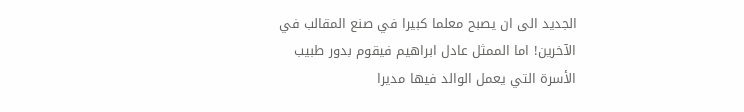الجديد الى ان يصبح معلما كبيرا في صنع المقالب في الآخرين! اما الممثل عادل ابراهيم فيقوم بدور طبيب الأسرة التي يعمل الوالد فيها مديرا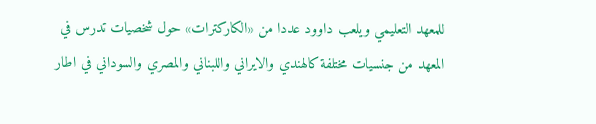للمعهد التعليمي ويلعب داوود عددا من «الكاركترات» حول شخصيات تدرس في المعهد من جنسيات مختلفة كالهندي والايراني واللبناني والمصري والسوداني في اطار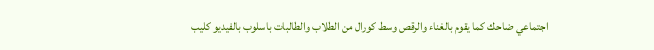اجتماعي ضاحك كما يقوم بالغناء والرقص وسط كورال من الطلاب والطالبات باسلوب بالفيديو كليب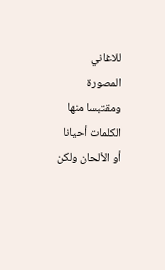للاغاني المصورة ومقتبسا منها الكلمات أحيانا أو الألحان ولكن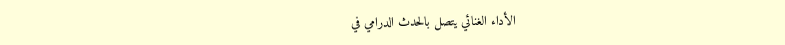الأداء الغنائي يتصل بالحدث الدرامي في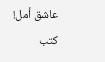عاشق أمل! كتب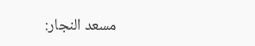مسعد النجار: